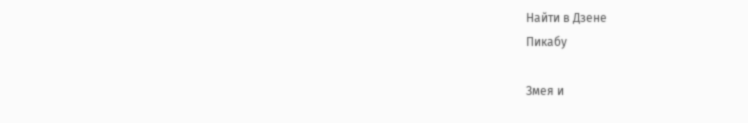Найти в Дзене
Пикабу

Змея и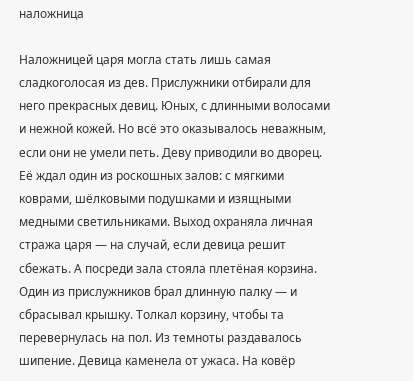наложница

Наложницей царя могла стать лишь самая сладкоголосая из дев. Прислужники отбирали для него прекрасных девиц. Юных, с длинными волосами и нежной кожей. Но всё это оказывалось неважным, если они не умели петь. Деву приводили во дворец. Её ждал один из роскошных залов: с мягкими коврами, шёлковыми подушками и изящными медными светильниками. Выход охраняла личная стража царя — на случай, если девица решит сбежать. А посреди зала стояла плетёная корзина. Один из прислужников брал длинную палку — и сбрасывал крышку. Толкал корзину, чтобы та перевернулась на пол. Из темноты раздавалось шипение. Девица каменела от ужаса. На ковёр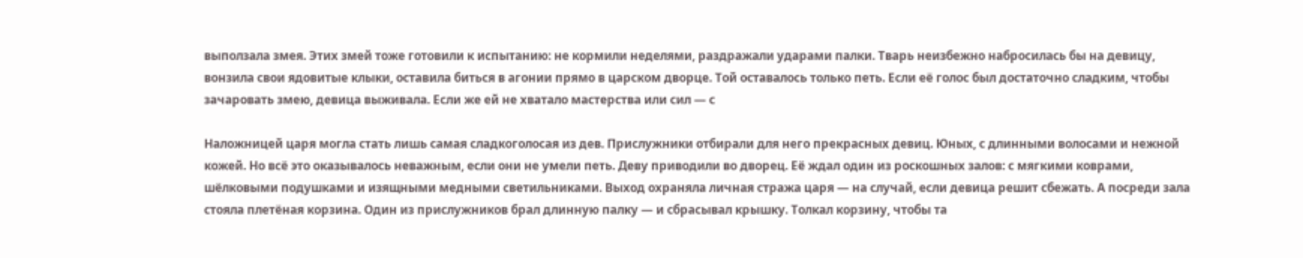выползала змея. Этих змей тоже готовили к испытанию: не кормили неделями, раздражали ударами палки. Тварь неизбежно набросилась бы на девицу, вонзила свои ядовитые клыки, оставила биться в агонии прямо в царском дворце. Той оставалось только петь. Если её голос был достаточно сладким, чтобы зачаровать змею, девица выживала. Если же ей не хватало мастерства или сил — с

Наложницей царя могла стать лишь самая сладкоголосая из дев. Прислужники отбирали для него прекрасных девиц. Юных, с длинными волосами и нежной кожей. Но всё это оказывалось неважным, если они не умели петь. Деву приводили во дворец. Её ждал один из роскошных залов: с мягкими коврами, шёлковыми подушками и изящными медными светильниками. Выход охраняла личная стража царя — на случай, если девица решит сбежать. А посреди зала стояла плетёная корзина. Один из прислужников брал длинную палку — и сбрасывал крышку. Толкал корзину, чтобы та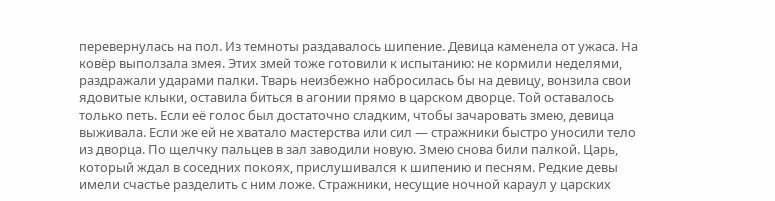перевернулась на пол. Из темноты раздавалось шипение. Девица каменела от ужаса. На ковёр выползала змея. Этих змей тоже готовили к испытанию: не кормили неделями, раздражали ударами палки. Тварь неизбежно набросилась бы на девицу, вонзила свои ядовитые клыки, оставила биться в агонии прямо в царском дворце. Той оставалось только петь. Если её голос был достаточно сладким, чтобы зачаровать змею, девица выживала. Если же ей не хватало мастерства или сил — стражники быстро уносили тело из дворца. По щелчку пальцев в зал заводили новую. Змею снова били палкой. Царь, который ждал в соседних покоях, прислушивался к шипению и песням. Редкие девы имели счастье разделить с ним ложе. Стражники, несущие ночной караул у царских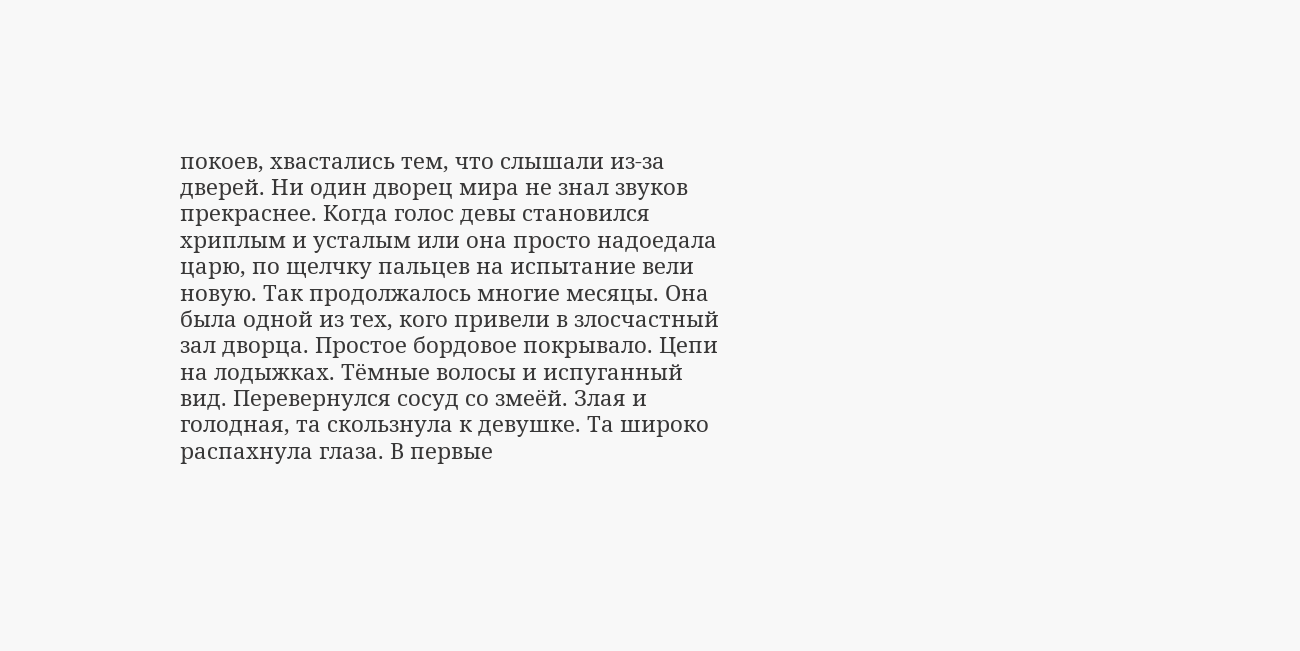покоев, хвастались тем, что слышали из-за дверей. Ни один дворец мира не знал звуков прекраснее. Когда голос девы становился хриплым и усталым или она просто надоедала царю, по щелчку пальцев на испытание вели новую. Так продолжалось многие месяцы. Она была одной из тех, кого привели в злосчастный зал дворца. Простое бордовое покрывало. Цепи на лодыжках. Тёмные волосы и испуганный вид. Перевернулся сосуд со змеёй. Злая и голодная, та скользнула к девушке. Та широко распахнула глаза. В первые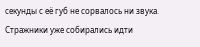секунды с её губ не сорвалось ни звука. Стражники уже собирались идти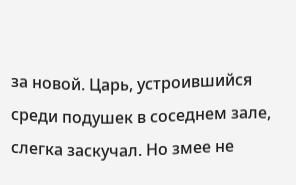за новой. Царь, устроившийся среди подушек в соседнем зале, слегка заскучал. Но змее не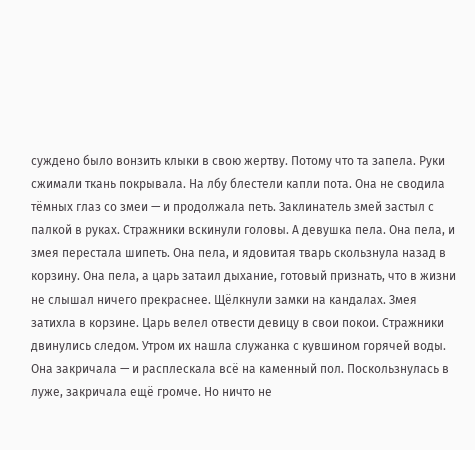суждено было вонзить клыки в свою жертву. Потому что та запела. Руки сжимали ткань покрывала. На лбу блестели капли пота. Она не сводила тёмных глаз со змеи — и продолжала петь. Заклинатель змей застыл с палкой в руках. Стражники вскинули головы. А девушка пела. Она пела, и змея перестала шипеть. Она пела, и ядовитая тварь скользнула назад в корзину. Она пела, а царь затаил дыхание, готовый признать, что в жизни не слышал ничего прекраснее. Щёлкнули замки на кандалах. Змея затихла в корзине. Царь велел отвести девицу в свои покои. Стражники двинулись следом. Утром их нашла служанка с кувшином горячей воды. Она закричала — и расплескала всё на каменный пол. Поскользнулась в луже, закричала ещё громче. Но ничто не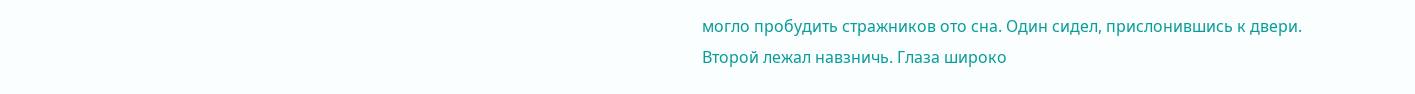могло пробудить стражников ото сна. Один сидел, прислонившись к двери. Второй лежал навзничь. Глаза широко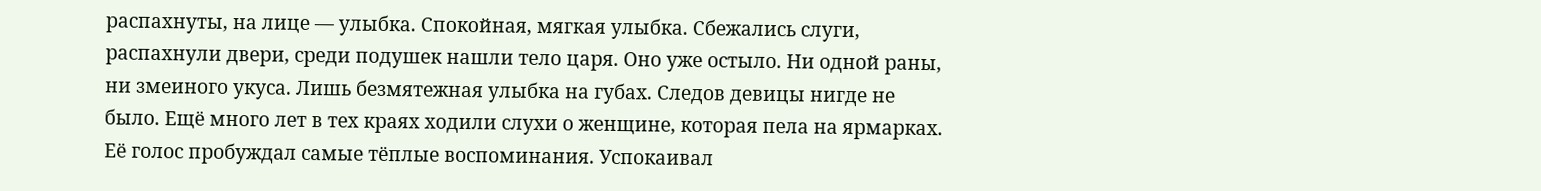распахнуты, на лице — улыбка. Спокойная, мягкая улыбка. Сбежались слуги, распахнули двери, среди подушек нашли тело царя. Оно уже остыло. Ни одной раны, ни змеиного укуса. Лишь безмятежная улыбка на губах. Следов девицы нигде не было. Ещё много лет в тех краях ходили слухи о женщине, которая пела на ярмарках. Её голос пробуждал самые тёплые воспоминания. Успокаивал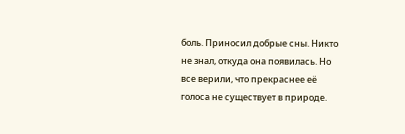боль. Приносил добрые сны. Никто не знал, откуда она появилась. Но все верили, что прекраснее её голоса не существует в природе.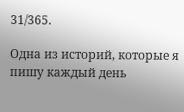31/365.

Одна из историй, которые я пишу каждый день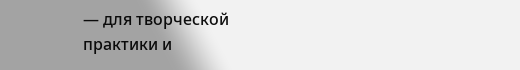— для творческой практики и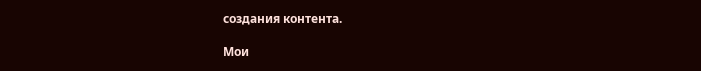создания контента.

Мои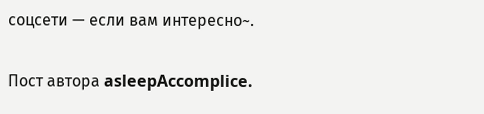соцсети — если вам интересно~.

Пост автора asleepAccomplice.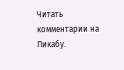Читать комментарии на Пикабу.